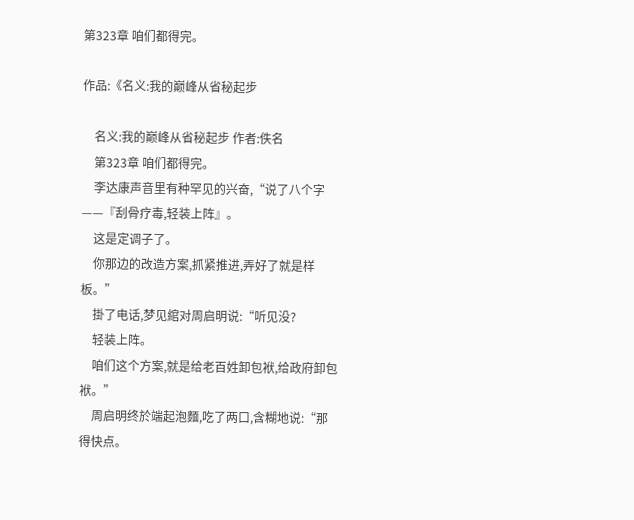第323章 咱们都得完。

作品:《名义:我的巅峰从省秘起步

    名义:我的巅峰从省秘起步 作者:佚名
    第323章 咱们都得完。
    李达康声音里有种罕见的兴奋,“说了八个字——『刮骨疗毒,轻装上阵』。
    这是定调子了。
    你那边的改造方案,抓紧推进,弄好了就是样板。”
    掛了电话,梦见綰对周启明说:“听见没?
    轻装上阵。
    咱们这个方案,就是给老百姓卸包袱,给政府卸包袱。”
    周启明终於端起泡麵,吃了两口,含糊地说:“那得快点。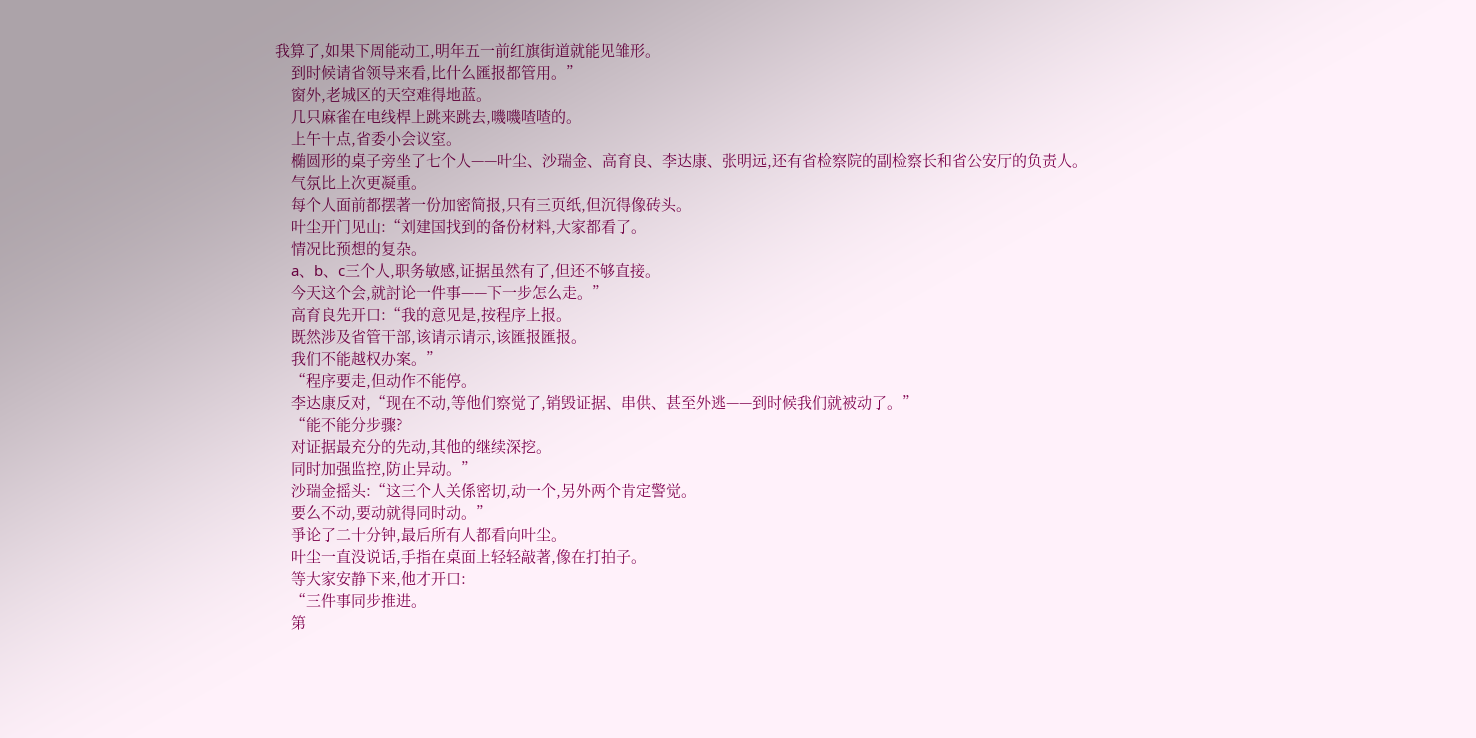我算了,如果下周能动工,明年五一前红旗街道就能见雏形。
    到时候请省领导来看,比什么匯报都管用。”
    窗外,老城区的天空难得地蓝。
    几只麻雀在电线桿上跳来跳去,嘰嘰喳喳的。
    上午十点,省委小会议室。
    椭圆形的桌子旁坐了七个人——叶尘、沙瑞金、高育良、李达康、张明远,还有省检察院的副检察长和省公安厅的负责人。
    气氛比上次更凝重。
    每个人面前都摆著一份加密简报,只有三页纸,但沉得像砖头。
    叶尘开门见山:“刘建国找到的备份材料,大家都看了。
    情况比预想的复杂。
    a、b、c三个人,职务敏感,证据虽然有了,但还不够直接。
    今天这个会,就討论一件事——下一步怎么走。”
    高育良先开口:“我的意见是,按程序上报。
    既然涉及省管干部,该请示请示,该匯报匯报。
    我们不能越权办案。”
    “程序要走,但动作不能停。
    李达康反对,“现在不动,等他们察觉了,销毁证据、串供、甚至外逃——到时候我们就被动了。”
    “能不能分步骤?
    对证据最充分的先动,其他的继续深挖。
    同时加强监控,防止异动。”
    沙瑞金摇头:“这三个人关係密切,动一个,另外两个肯定警觉。
    要么不动,要动就得同时动。”
    爭论了二十分钟,最后所有人都看向叶尘。
    叶尘一直没说话,手指在桌面上轻轻敲著,像在打拍子。
    等大家安静下来,他才开口:
    “三件事同步推进。
    第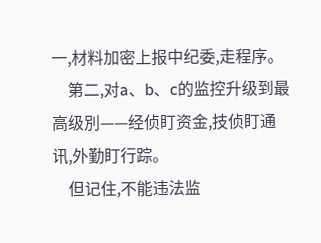一,材料加密上报中纪委,走程序。
    第二,对a、b、c的监控升级到最高级別——经侦盯资金,技侦盯通讯,外勤盯行踪。
    但记住,不能违法监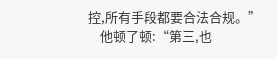控,所有手段都要合法合规。”
    他顿了顿:“第三,也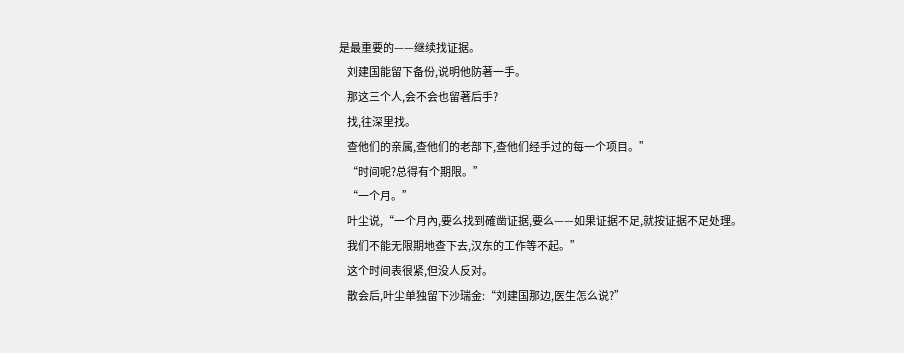是最重要的——继续找证据。
    刘建国能留下备份,说明他防著一手。
    那这三个人,会不会也留著后手?
    找,往深里找。
    查他们的亲属,查他们的老部下,查他们经手过的每一个项目。”
    “时间呢?总得有个期限。”
    “一个月。”
    叶尘说,“一个月內,要么找到確凿证据,要么——如果证据不足,就按证据不足处理。
    我们不能无限期地查下去,汉东的工作等不起。”
    这个时间表很紧,但没人反对。
    散会后,叶尘单独留下沙瑞金:“刘建国那边,医生怎么说?”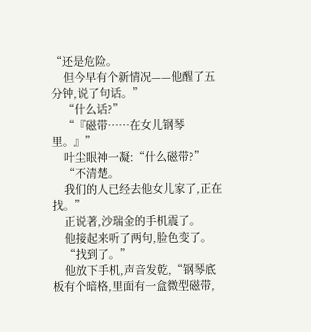“还是危险。
    但今早有个新情况——他醒了五分钟,说了句话。”
    “什么话?”
    “『磁带……在女儿钢琴里。』”
    叶尘眼神一凝:“什么磁带?”
    “不清楚。
    我们的人已经去他女儿家了,正在找。”
    正说著,沙瑞金的手机震了。
    他接起来听了两句,脸色变了。
    “找到了。”
    他放下手机,声音发乾,“钢琴底板有个暗格,里面有一盒微型磁带,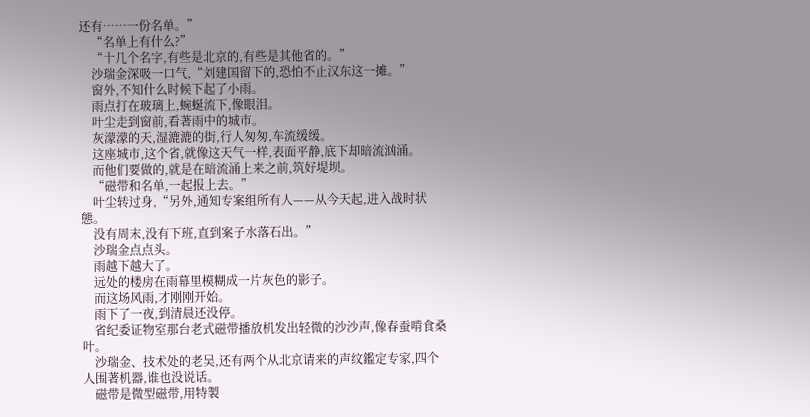还有……一份名单。”
    “名单上有什么?”
    “十几个名字,有些是北京的,有些是其他省的。”
    沙瑞金深吸一口气,“刘建国留下的,恐怕不止汉东这一摊。”
    窗外,不知什么时候下起了小雨。
    雨点打在玻璃上,蜿蜒流下,像眼泪。
    叶尘走到窗前,看著雨中的城市。
    灰濛濛的天,湿漉漉的街,行人匆匆,车流缓缓。
    这座城市,这个省,就像这天气一样,表面平静,底下却暗流汹涌。
    而他们要做的,就是在暗流涌上来之前,筑好堤坝。
    “磁带和名单,一起报上去。”
    叶尘转过身,“另外,通知专案组所有人——从今天起,进入战时状態。
    没有周末,没有下班,直到案子水落石出。”
    沙瑞金点点头。
    雨越下越大了。
    远处的楼房在雨幕里模糊成一片灰色的影子。
    而这场风雨,才刚刚开始。
    雨下了一夜,到清晨还没停。
    省纪委证物室那台老式磁带播放机发出轻微的沙沙声,像春蚕啃食桑叶。
    沙瑞金、技术处的老吴,还有两个从北京请来的声纹鑑定专家,四个人围著机器,谁也没说话。
    磁带是微型磁带,用特製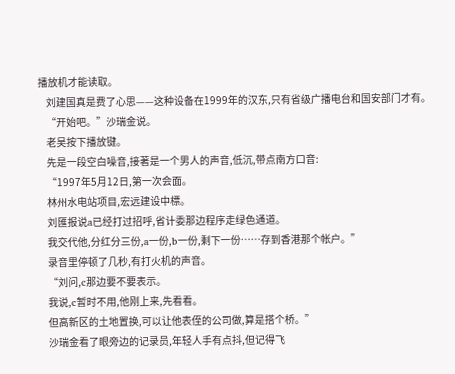播放机才能读取。
    刘建国真是费了心思——这种设备在1999年的汉东,只有省级广播电台和国安部门才有。
    “开始吧。”沙瑞金说。
    老吴按下播放键。
    先是一段空白噪音,接著是一个男人的声音,低沉,带点南方口音:
    “1997年5月12日,第一次会面。
    林州水电站项目,宏远建设中標。
    刘匯报说a已经打过招呼,省计委那边程序走绿色通道。
    我交代他,分红分三份,a一份,b一份,剩下一份……存到香港那个帐户。”
    录音里停顿了几秒,有打火机的声音。
    “刘问,c那边要不要表示。
    我说,c暂时不用,他刚上来,先看看。
    但高新区的土地置换,可以让他表侄的公司做,算是搭个桥。”
    沙瑞金看了眼旁边的记录员,年轻人手有点抖,但记得飞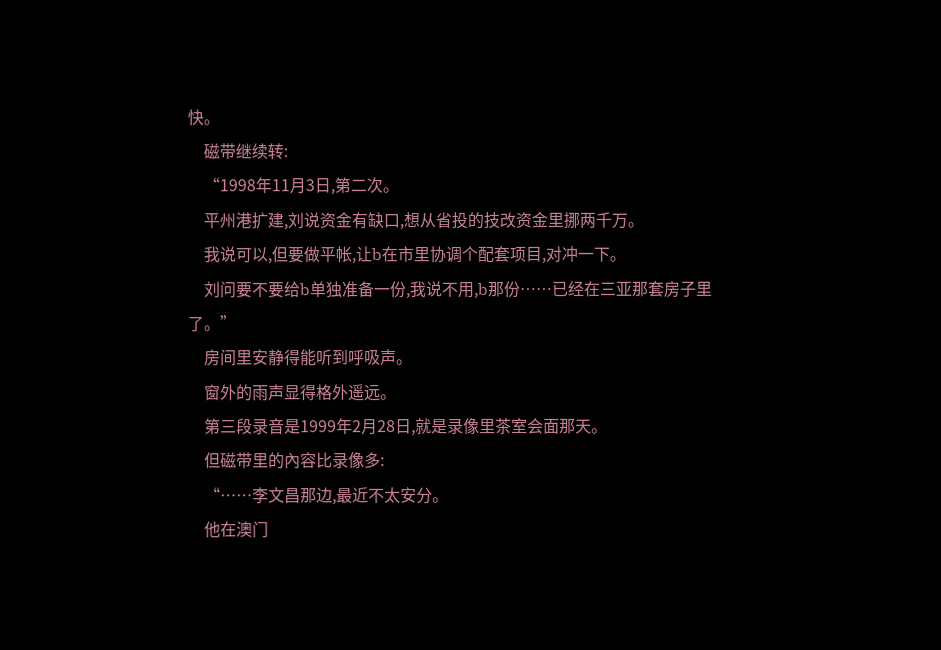快。
    磁带继续转:
    “1998年11月3日,第二次。
    平州港扩建,刘说资金有缺口,想从省投的技改资金里挪两千万。
    我说可以,但要做平帐,让b在市里协调个配套项目,对冲一下。
    刘问要不要给b单独准备一份,我说不用,b那份……已经在三亚那套房子里了。”
    房间里安静得能听到呼吸声。
    窗外的雨声显得格外遥远。
    第三段录音是1999年2月28日,就是录像里茶室会面那天。
    但磁带里的內容比录像多:
    “……李文昌那边,最近不太安分。
    他在澳门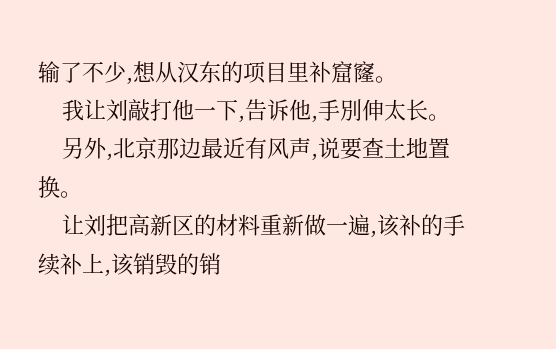输了不少,想从汉东的项目里补窟窿。
    我让刘敲打他一下,告诉他,手別伸太长。
    另外,北京那边最近有风声,说要查土地置换。
    让刘把高新区的材料重新做一遍,该补的手续补上,该销毁的销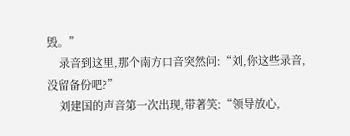毁。”
    录音到这里,那个南方口音突然问:“刘,你这些录音,没留备份吧?”
    刘建国的声音第一次出现,带著笑:“领导放心,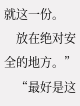就这一份。
    放在绝对安全的地方。”
    “最好是这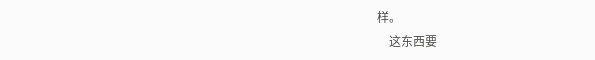样。
    这东西要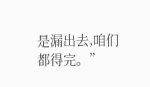是漏出去,咱们都得完。”